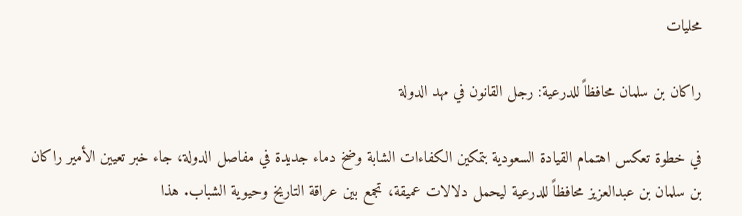محليات

راكان بن سلمان محافظاً للدرعية: رجل القانون في مهد الدولة

في خطوة تعكس اهتمام القيادة السعودية بتمكين الكفاءات الشابة وضخ دماء جديدة في مفاصل الدولة، جاء خبر تعيين الأمير راكان بن سلمان بن عبدالعزيز محافظاً للدرعية ليحمل دلالات عميقة، تجمع بين عراقة التاريخ وحيوية الشباب. هذا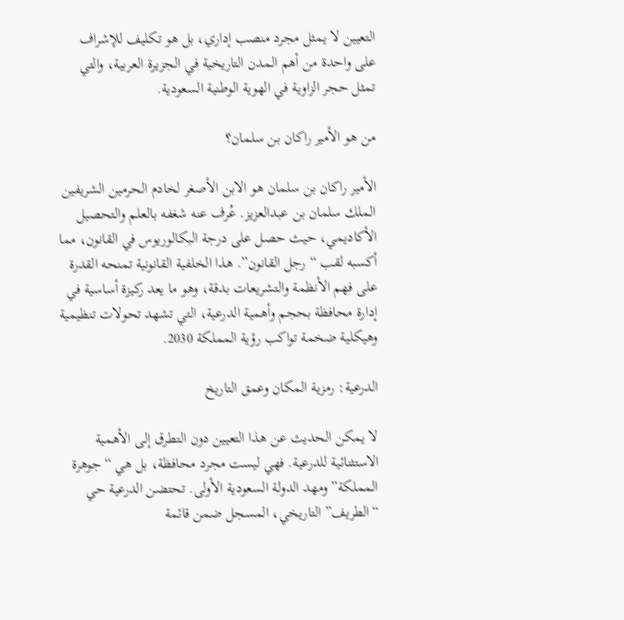التعيين لا يمثل مجرد منصب إداري، بل هو تكليف للإشراف على واحدة من أهم المدن التاريخية في الجزيرة العربية، والتي تمثل حجر الزاوية في الهوية الوطنية السعودية.

من هو الأمير راكان بن سلمان؟

الأمير راكان بن سلمان هو الابن الأصغر لخادم الحرمين الشريفين الملك سلمان بن عبدالعزيز. عُرف عنه شغفه بالعلم والتحصيل الأكاديمي، حيث حصل على درجة البكالوريوس في القانون، مما أكسبه لقب “رجل القانون”. هذا الخلفية القانونية تمنحه القدرة على فهم الأنظمة والتشريعات بدقة، وهو ما يعد ركيزة أساسية في إدارة محافظة بحجم وأهمية الدرعية، التي تشهد تحولات تنظيمية وهيكلية ضخمة تواكب رؤية المملكة 2030.

الدرعية: رمزية المكان وعمق التاريخ

لا يمكن الحديث عن هذا التعيين دون التطرق إلى الأهمية الاستثنائية للدرعية. فهي ليست مجرد محافظة، بل هي “جوهرة المملكة” ومهد الدولة السعودية الأولى. تحتضن الدرعية حي “الطريف” التاريخي، المسجل ضمن قائمة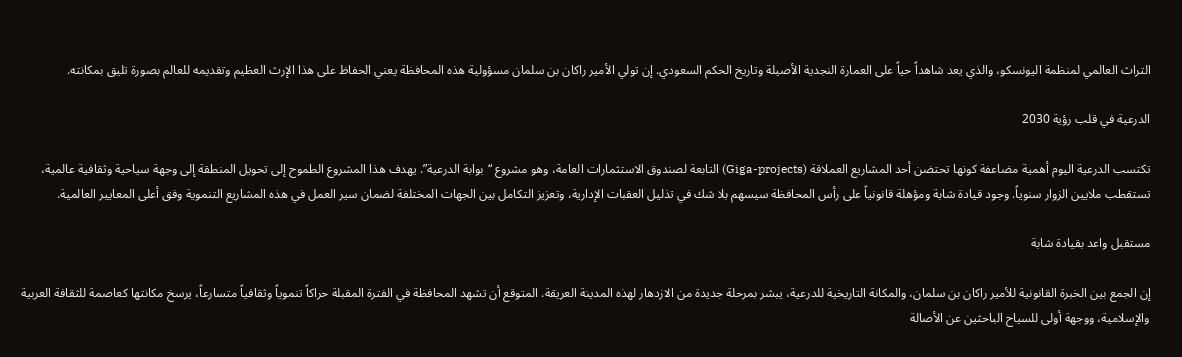التراث العالمي لمنظمة اليونسكو، والذي يعد شاهداً حياً على العمارة النجدية الأصيلة وتاريخ الحكم السعودي. إن تولي الأمير راكان بن سلمان مسؤولية هذه المحافظة يعني الحفاظ على هذا الإرث العظيم وتقديمه للعالم بصورة تليق بمكانته.

الدرعية في قلب رؤية 2030

تكتسب الدرعية اليوم أهمية مضاعفة كونها تحتضن أحد المشاريع العملاقة (Giga-projects) التابعة لصندوق الاستثمارات العامة، وهو مشروع “بوابة الدرعية”. يهدف هذا المشروع الطموح إلى تحويل المنطقة إلى وجهة سياحية وثقافية عالمية، تستقطب ملايين الزوار سنوياً. وجود قيادة شابة ومؤهلة قانونياً على رأس المحافظة سيسهم بلا شك في تذليل العقبات الإدارية، وتعزيز التكامل بين الجهات المختلفة لضمان سير العمل في هذه المشاريع التنموية وفق أعلى المعايير العالمية.

مستقبل واعد بقيادة شابة

إن الجمع بين الخبرة القانونية للأمير راكان بن سلمان، والمكانة التاريخية للدرعية، يبشر بمرحلة جديدة من الازدهار لهذه المدينة العريقة. المتوقع أن تشهد المحافظة في الفترة المقبلة حراكاً تنموياً وثقافياً متسارعاً، يرسخ مكانتها كعاصمة للثقافة العربية والإسلامية، ووجهة أولى للسياح الباحثين عن الأصالة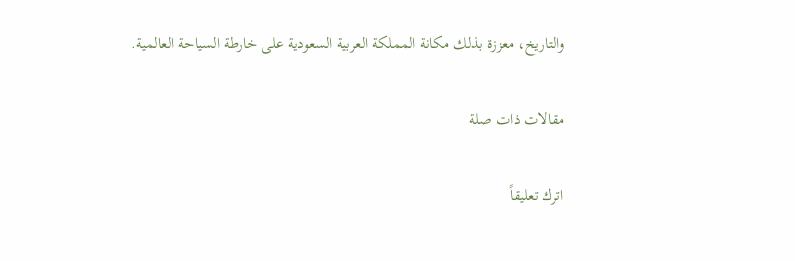والتاريخ، معززة بذلك مكانة المملكة العربية السعودية على خارطة السياحة العالمية.

مقالات ذات صلة

اترك تعليقاً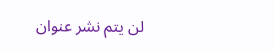لن يتم نشر عنوان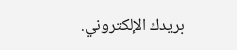بريدك الإلكتروني.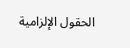الحقول الإلزامية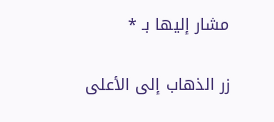مشار إليها بـ *

زر الذهاب إلى الأعلى